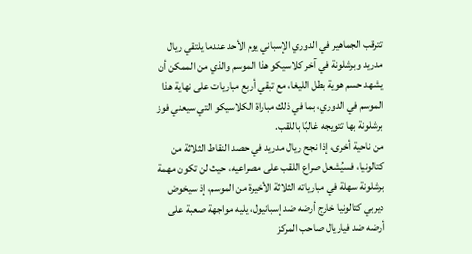تترقب الجماهير في الدوري الإسباني يوم الأحد عندما يلتقي ريال مدريد وبرشلونة في آخر كلاسيكو هذا الموسم والذي من الممكن أن يشهد حسم هوية بطل الليغا، مع تبقي أربع مباريات على نهاية هذا الموسم في الدوري، بما في ذلك مباراة الكلاسيكو التي سيعني فوز برشلونة بها تتويجه غالبًا باللقب.
من ناحية أخرى، إذا نجح ريال مدريد في حصد النقاط الثلاثة من كتالونيا، فسيُشعل صراع اللقب على مصراعيه، حيث لن تكون مهمة برشلونة سهلة في مبارياته الثلاثة الأخيرة من الموسم، إذ سيخوض ديربي كتالونيا خارج أرضه ضد إسبانيول، يليه مواجهة صعبة على أرضه ضد فياريال صاحب المركز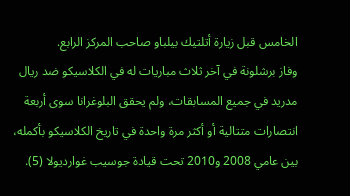الخامس قبل زيارة أتلتيك بيلباو صاحب المركز الرابع.
وفاز برشلونة في آخر ثلاث مباريات له في الكلاسيكو ضد ريال مدريد في جميع المسابقات، ولم يحقق البلوغرانا سوى أربعة انتصارات متتالية أو أكثر مرة واحدة في تاريخ الكلاسيكو بأكمله، بين عامي 2008 و2010 تحت قيادة جوسيب غوارديولا (5).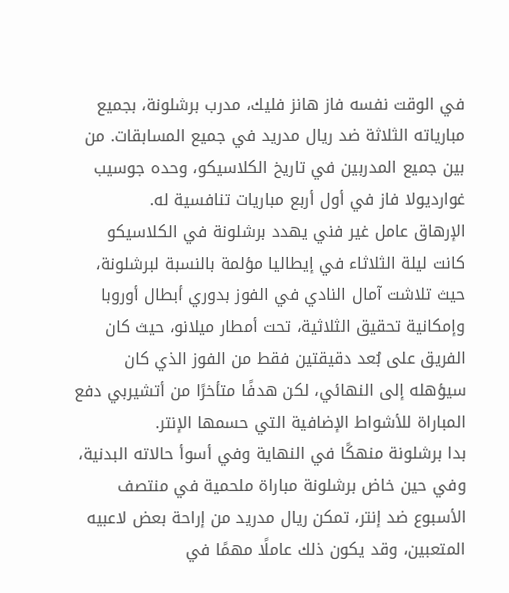في الوقت نفسه فاز هانز فليك، مدرب برشلونة، بجميع مبارياته الثلاثة ضد ريال مدريد في جميع المسابقات. من بين جميع المدربين في تاريخ الكلاسيكو، وحده جوسيب غوارديولا فاز في أول أربع مباريات تنافسية له.
الإرهاق عامل غير فني يهدد برشلونة في الكلاسيكو
كانت ليلة الثلاثاء في إيطاليا مؤلمة بالنسبة لبرشلونة، حيث تلاشت آمال النادي في الفوز بدوري أبطال أوروبا وإمكانية تحقيق الثلاثية، تحت أمطار ميلانو، حيث كان الفريق على بُعد دقيقتين فقط من الفوز الذي كان سيؤهله إلى النهائي، لكن هدفًا متأخرًا من أتشيربي دفع المباراة للأشواط الإضافية التي حسمها الإنتر.
بدا برشلونة منهكًا في النهاية وفي أسوأ حالاته البدنية، وفي حين خاض برشلونة مباراة ملحمية في منتصف الأسبوع ضد إنتر، تمكن ريال مدريد من إراحة بعض لاعبيه المتعبين، وقد يكون ذلك عاملًا مهمًا في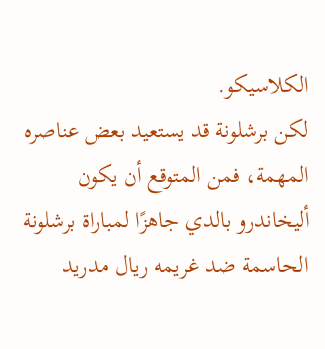الكلاسيكو.
لكن برشلونة قد يستعيد بعض عناصره المهمة، فمن المتوقع أن يكون أليخاندرو بالدي جاهزًا لمباراة برشلونة الحاسمة ضد غريمه ريال مدريد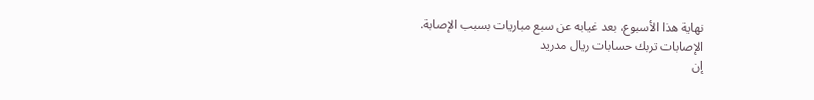نهاية هذا الأسبوع، بعد غيابه عن سبع مباريات بسبب الإصابة.
الإصابات تربك حسابات ريال مدريد
إن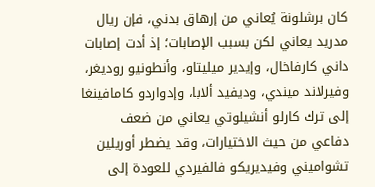كان برشلونة يُعاني من إرهاق بدني، فإن ريال مدريد يعاني لكن بسبب الإصابات؛ إذ أدت إصابات داني كارفاخال، وإيدير ميليتاو، وأنطونيو روديغر، وفيرلاند ميندي، وديفيد ألابا، وإدواردو كامافينغا إلى ترك كارلو أنشيلوتي يعاني من ضعف دفاعي من حيث الاختيارات، وقد يضطر أوريلين تشواميني وفيديريكو فالفيردي للعودة إلى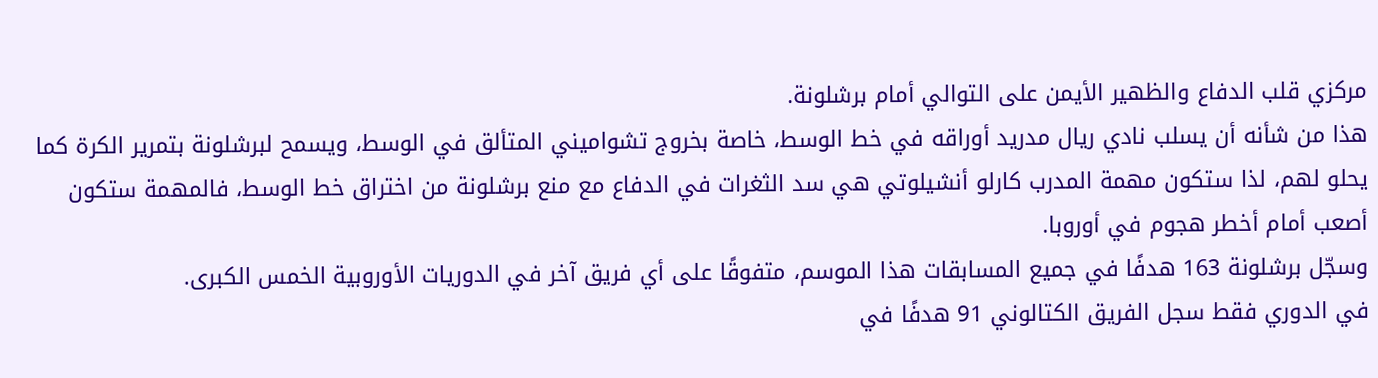مركزي قلب الدفاع والظهير الأيمن على التوالي أمام برشلونة.
هذا من شأنه أن يسلب نادي ريال مدريد أوراقه في خط الوسط، خاصة بخروج تشواميني المتألق في الوسط، ويسمح لبرشلونة بتمرير الكرة كما يحلو لهم، لذا ستكون مهمة المدرب كارلو أنشيلوتي هي سد الثغرات في الدفاع مع منع برشلونة من اختراق خط الوسط، فالمهمة ستكون أصعب أمام أخطر هجوم في أوروبا.
وسجّل برشلونة 163 هدفًا في جميع المسابقات هذا الموسم، متفوقًا على أي فريق آخر في الدوريات الأوروبية الخمس الكبرى.
في الدوري فقط سجل الفريق الكتالوني 91 هدفًا في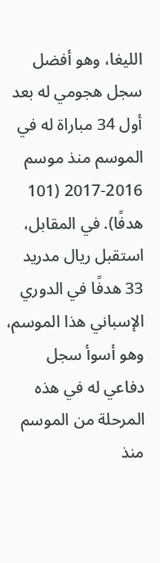الليغا، وهو أفضل سجل هجومي له بعد أول 34 مباراة له في الموسم منذ موسم 2016-2017 (101 هدفًا). في المقابل، استقبل ريال مدريد 33 هدفًا في الدوري الإسباني هذا الموسم، وهو أسوأ سجل دفاعي له في هذه المرحلة من الموسم منذ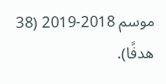موسم 2018-2019 (38 هدفًا).